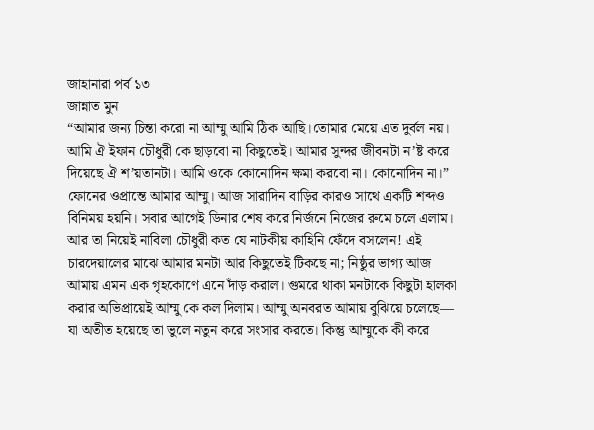জাহানারা পর্ব ১৩
জান্নাত মুন
“আমার জন্য চিন্তা করো না আম্মু আমি ঠিক আছি।তোমার মেয়ে এত দুর্বল নয়। আমি ঐ ইফান চৌধুরী কে ছাড়বো না কিছুতেই। আমার সুন্দর জীবনটা ন’ষ্ট করে দিয়েছে ঐ শ’য়তানটা। আমি ওকে কোনোদিন ক্ষমা করবো না। কোনোদিন না।”
ফোনের ওপ্রান্তে আমার আম্মু। আজ সারাদিন বাড়ির কারও সাথে একটি শব্দও বিনিময় হয়নি। সবার আগেই ডিনার শেষ করে নির্জনে নিজের রুমে চলে এলাম। আর তা নিয়েই নাবিলা চৌধুরী কত যে নাটকীয় কাহিনি ফেঁদে বসলেন! এই চারদেয়ালের মাঝে আমার মনটা আর কিছুতেই টিকছে না; নিষ্ঠুর ভাগ্য আজ আমায় এমন এক গৃহকোণে এনে দাঁড় করাল। গুমরে থাকা মনটাকে কিছুটা হালকা করার অভিপ্রায়েই আম্মু কে কল দিলাম। আম্মু অনবরত আমায় বুঝিয়ে চলেছে— যা অতীত হয়েছে তা ভুলে নতুন করে সংসার করতে। কিন্তু আম্মুকে কী করে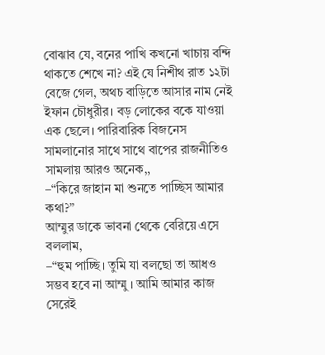বোঝাব যে, বনের পাখি কখনো খাচায় বন্দি থাকতে শেখে না? এই যে নিশীথ রাত ১২টা বেজে গেল, অথচ বাড়িতে আসার নাম নেই ইফান চৌধুরীর। বড় লোকের বকে যাওয়া এক ছেলে। পারিবারিক বিজনেস সামলানোর সাথে সাথে বাপের রাজনীতিও সামলায় আরও অনেক,,
–“কিরে জাহান মা শুনতে পাচ্ছিস আমার কথা?”
আম্মুর ডাকে ভাবনা থেকে বেরিয়ে এসে বললাম,
–“হুম পাচ্ছি। তুমি যা বলছো তা আধও সম্ভব হবে না আম্মু । আমি আমার কাজ সেরেই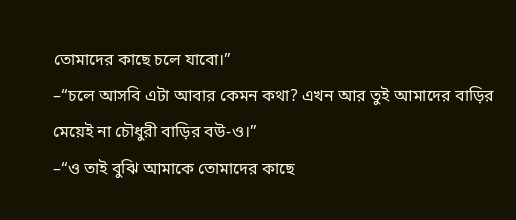তোমাদের কাছে চলে যাবো।”
–“চলে আসবি এটা আবার কেমন কথা? এখন আর তুই আমাদের বাড়ির মেয়েই না চৌধুরী বাড়ির বউ-ও।”
–“ও তাই বুঝি আমাকে তোমাদের কাছে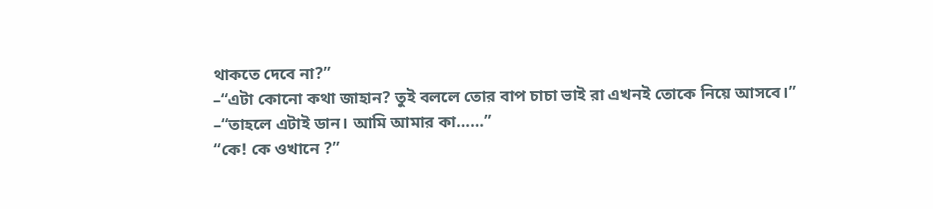থাকতে দেবে না?”
–“এটা কোনো কথা জাহান? তুই বললে তোর বাপ চাচা ভাই রা এখনই তোকে নিয়ে আসবে।”
–“তাহলে এটাই ডান। আমি আমার কা……”
“কে! কে ওখানে ?”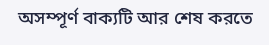অসম্পূর্ণ বাক্যটি আর শেষ করতে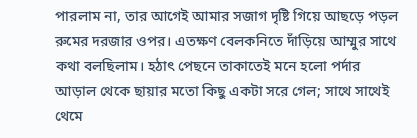পারলাম না, তার আগেই আমার সজাগ দৃষ্টি গিয়ে আছড়ে পড়ল রুমের দরজার ওপর। এতক্ষণ বেলকনিতে দাঁড়িয়ে আম্মুর সাথে কথা বলছিলাম। হঠাৎ পেছনে তাকাতেই মনে হলো পর্দার আড়াল থেকে ছায়ার মতো কিছু একটা সরে গেল; সাথে সাথেই থেমে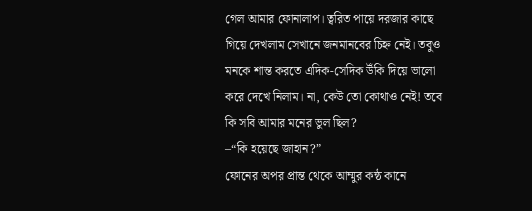গেল আমার ফোনালাপ। ত্বরিত পায়ে দরজার কাছে গিয়ে দেখলাম সেখানে জনমানবের চিহ্ন নেই। তবুও মনকে শান্ত করতে এদিক-সেদিক উঁকি দিয়ে ভালো করে দেখে নিলাম। না, কেউ তো কোথাও নেই! তবে কি সবি আমার মনের ভুল ছিল?
–“কি হয়েছে জাহান?”
ফোনের অপর প্রান্ত থেকে আম্মুর কন্ঠ কানে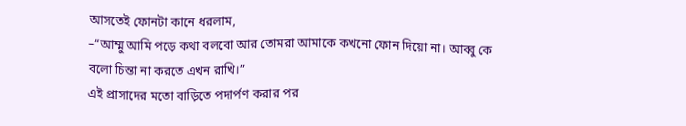আসতেই ফোনটা কানে ধরলাম,
–“আম্মু আমি পড়ে কথা বলবো আর তোমরা আমাকে কখনো ফোন দিয়ো না। আব্বু কে বলো চিন্তা না করতে এখন রাখি।”
এই প্রাসাদের মতো বাড়িতে পদার্পণ করার পর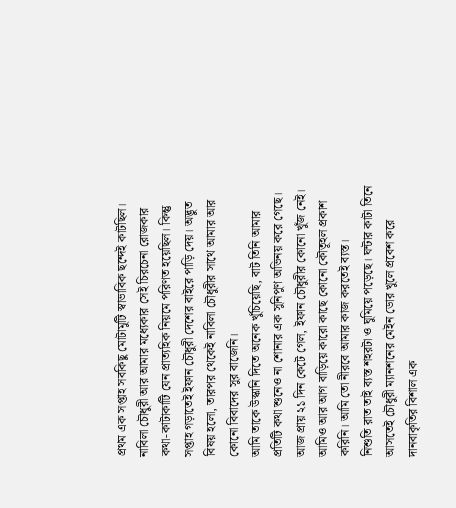প্রথম এক সপ্তাহ সবকিছু মোটামুটি স্বাভাবিক ছন্দেই কাটছিল। নাবিলা চৌধুরী আর আমার মধ্যেকার সেই চিরচেনা রোজকার কথা-কাটাকাটি যেন প্রাত্যহিক নিয়মে পরিণত হয়েছিল। কিন্তু সপ্তাহ গড়াতেই ইফান চৌধুরী দেশের বাইরে পাড়ি দেয়। অদ্ভুত বিষয় হলো, তারপর থেকেই নাবিলা চৌধুরীর সাথে আমার আর কোনো বিবাদের সুর বাজেনি।
আমি তাকে উস্কানি দিতে অনেক খুঁচিয়েছি, বাট তিনি আমার প্রতিটি কথা শুনেও না শোনার এক সুনিপুণ অভিনয় করে গেছে। আজ প্রায় ২১ দিন কেটে গেল, ইফান চৌধুরীর কোনো খুঁজ নেই। আমিও আর আগ বাড়িয়ে কারো কাছে কোনো কৌতূহল প্রকাশ করিনি। আমি তো নীরবে আমার কাজ করতেই ব্যস্ত।
নিশুতি রাত তাই ব্যস্ত শহরটা ও ঘুমিয়ে পড়েছে। ঘন্টার কাটা তিনে আসতেই চৌধুরী ম্যানশনের মেইন ডোর খুলে প্রবেশ করে দানবাকৃতির বিশাল এক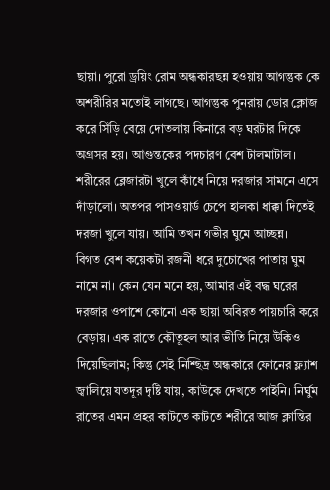ছায়া। পুরো ড্রয়িং রোম অন্ধকারছন্ন হওয়ায় আগন্তুক কে অশরীরির মতোই লাগছে। আগন্তুক পুনরায় ডোর ক্লোজ করে সিঁড়ি বেয়ে দোতলায় কিনারে বড় ঘরটার দিকে অগ্রসর হয়। আগুন্তকের পদচারণ বেশ টালমাটাল। শরীরের ব্লেজারটা খুলে কাঁধে নিয়ে দরজার সামনে এসে দাঁড়ালো। অতপর পাসওয়ার্ড চেপে হালকা ধাক্কা দিতেই দরজা খুলে যায়। আমি তখন গভীর ঘুমে আচ্ছন্ন।
বিগত বেশ কয়েকটা রজনী ধরে দুচোখের পাতায় ঘুম নামে না। কেন যেন মনে হয়, আমার এই বদ্ধ ঘরের দরজার ওপাশে কোনো এক ছায়া অবিরত পায়চারি করে বেড়ায়। এক রাতে কৌতূহল আর ভীতি নিয়ে উঁকিও দিয়েছিলাম; কিন্তু সেই নিশ্ছিদ্র অন্ধকারে ফোনের ফ্ল্যাশ জ্বালিয়ে যতদূর দৃষ্টি যায়, কাউকে দেখতে পাইনি। নির্ঘুম রাতের এমন প্রহর কাটতে কাটতে শরীরে আজ ক্লান্তির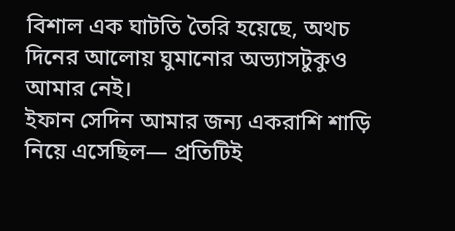বিশাল এক ঘাটতি তৈরি হয়েছে, অথচ দিনের আলোয় ঘুমানোর অভ্যাসটুকুও আমার নেই।
ইফান সেদিন আমার জন্য একরাশি শাড়ি নিয়ে এসেছিল— প্রতিটিই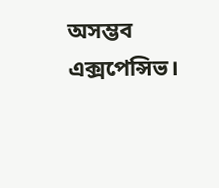অসম্ভব এক্সপেন্সিভ।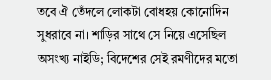তবে ঐ তেঁদলে লোকটা বোধহয় কোনোদিন সুধরাবে না। শাড়ির সাথে সে নিয়ে এসেছিল অসংখ্য নাইডি; বিদেশের সেই রমণীদের মতো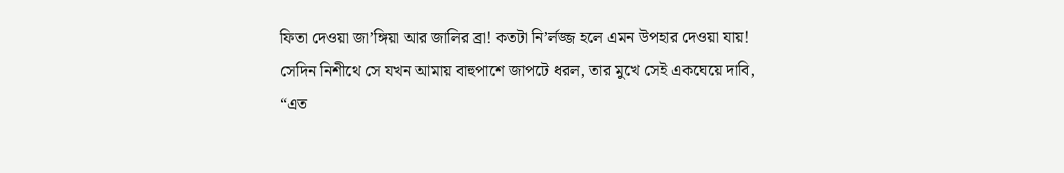ফিতা দেওয়া জা’ঙ্গিয়া আর জালির ব্রা! কতটা নি’র্লজ্জ হলে এমন উপহার দেওয়া যায়! সেদিন নিশীথে সে যখন আমায় বাহুপাশে জাপটে ধরল, তার মুখে সেই একঘেয়ে দাবি,
“এত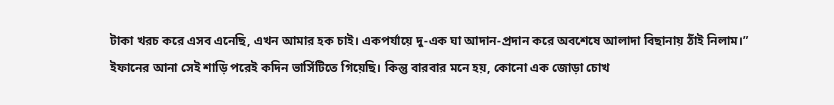টাকা খরচ করে এসব এনেছি, এখন আমার হক চাই। একপর্যায়ে দু-এক ঘা আদান-প্রদান করে অবশেষে আলাদা বিছানায় ঠাঁই নিলাম।”
ইফানের আনা সেই শাড়ি পরেই কদিন ভার্সিটিতে গিয়েছি। কিন্তু বারবার মনে হয়, কোনো এক জোড়া চোখ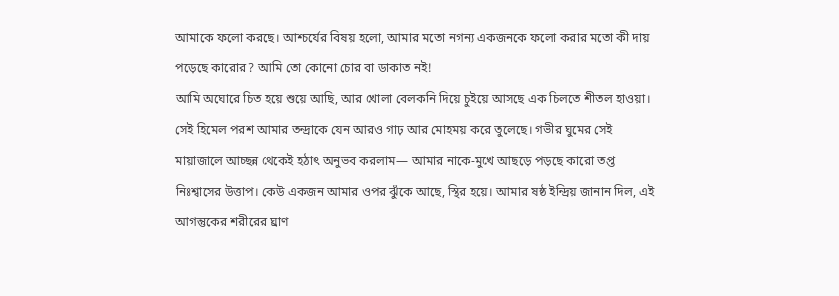আমাকে ফলো করছে। আশ্চর্যের বিষয় হলো, আমার মতো নগন্য একজনকে ফলো করার মতো কী দায় পড়েছে কারোর? আমি তো কোনো চোর বা ডাকাত নই!
আমি অঘোরে চিত হয়ে শুয়ে আছি, আর খোলা বেলকনি দিয়ে চুইয়ে আসছে এক চিলতে শীতল হাওয়া। সেই হিমেল পরশ আমার তন্দ্রাকে যেন আরও গাঢ় আর মোহময় করে তুলেছে। গভীর ঘুমের সেই মায়াজালে আচ্ছন্ন থেকেই হঠাৎ অনুভব করলাম— আমার নাকে-মুখে আছড়ে পড়ছে কারো তপ্ত নিঃশ্বাসের উত্তাপ। কেউ একজন আমার ওপর ঝুঁকে আছে, স্থির হয়ে। আমার ষষ্ঠ ইন্দ্রিয় জানান দিল, এই আগন্তুকের শরীরের ঘ্রাণ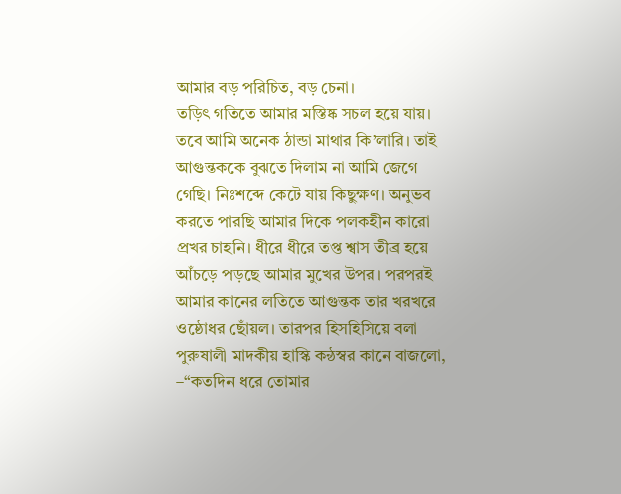আমার বড় পরিচিত, বড় চেনা।
তড়িৎ গতিতে আমার মস্তিষ্ক সচল হয়ে যায়। তবে আমি অনেক ঠান্ডা মাথার কি’লারি। তাই আগুন্তককে বুঝতে দিলাম না আমি জেগে গেছি। নিঃশব্দে কেটে যায় কিছুক্ষণ। অনুভব করতে পারছি আমার দিকে পলকহীন কারো প্রখর চাহনি। ধীরে ধীরে তপ্ত শ্বাস তীব্র হয়ে আঁচড়ে পড়ছে আমার মুখের উপর। পরপরই আমার কানের লতিতে আগুন্তক তার খরখরে ওষ্ঠোধর ছোঁয়ল। তারপর হিসহিসিয়ে বলা পুরুষালী মাদকীয় হাস্কি কন্ঠস্বর কানে বাজলো,
–“কতদিন ধরে তোমার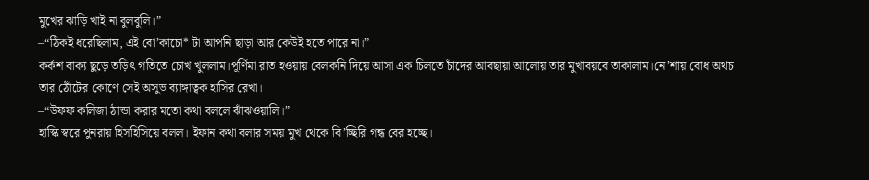মুখের ঝাড়ি খাই না বুলবুলি।”
–“ঠিকই ধরেছিলাম, এই বো’কাচো* টা আপনি ছাড়া আর কেউই হতে পারে না।”
কর্কশ বাক্য ছুড়ে তড়িৎ গতিতে চোখ খুললাম।পূর্ণিমা রাত হওয়ায় বেলকনি দিয়ে আসা এক চিলতে চাঁদের আবছায়া আলোয় তার মুখাবয়বে তাকালাম।নে’শায় বোধ অথচ তার ঠোঁটের কোণে সেই অসুভ ব্যাঙ্গাত্বক হাসির রেখা।
–“উফফ কলিজা ঠান্ডা করার মতো কথা বললে ঝাঁঝওয়ালি।”
হাস্কি স্বরে পুনরায় হিসহিসিয়ে বলল। ইফান কথা বলার সময় মুখ থেকে বি’চ্ছিরি গন্ধ বের হচ্ছে।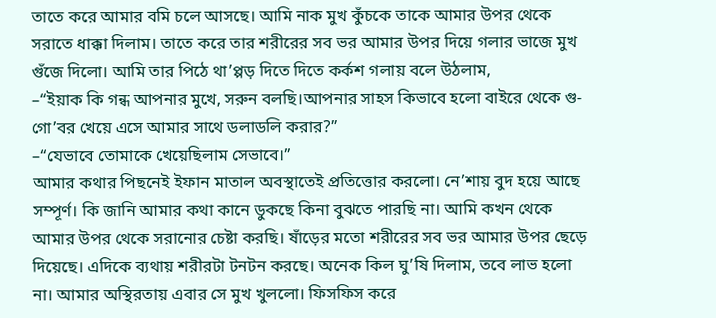তাতে করে আমার বমি চলে আসছে। আমি নাক মুখ কুঁচকে তাকে আমার উপর থেকে সরাতে ধাক্কা দিলাম। তাতে করে তার শরীরের সব ভর আমার উপর দিয়ে গলার ভাজে মুখ গুঁজে দিলো। আমি তার পিঠে থা’প্পড় দিতে দিতে কর্কশ গলায় বলে উঠলাম,
–“ইয়াক কি গন্ধ আপনার মুখে, সরুন বলছি।আপনার সাহস কিভাবে হলো বাইরে থেকে গু-গো’বর খেয়ে এসে আমার সাথে ডলাডলি করার?”
–“যেভাবে তোমাকে খেয়েছিলাম সেভাবে।”
আমার কথার পিছনেই ইফান মাতাল অবস্থাতেই প্রতিত্তোর করলো। নে’শায় বুদ হয়ে আছে সম্পূর্ণ। কি জানি আমার কথা কানে ডুকছে কিনা বুঝতে পারছি না। আমি কখন থেকে আমার উপর থেকে সরানোর চেষ্টা করছি। ষাঁড়ের মতো শরীরের সব ভর আমার উপর ছেড়ে দিয়েছে। এদিকে ব্যথায় শরীরটা টনটন করছে। অনেক কিল ঘু’ষি দিলাম, তবে লাভ হলো না। আমার অস্থিরতায় এবার সে মুখ খুললো। ফিসফিস করে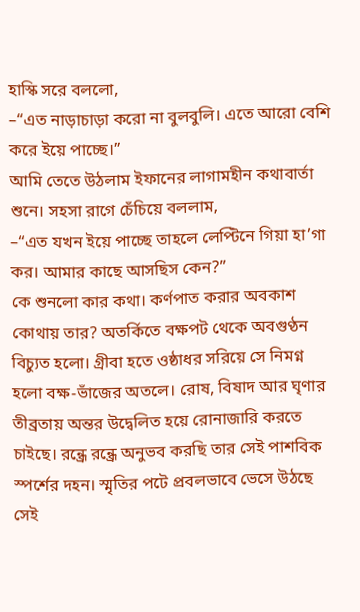হাস্কি সরে বললো,
–“এত নাড়াচাড়া করো না বুলবুলি। এতে আরো বেশি করে ইয়ে পাচ্ছে।”
আমি তেতে উঠলাম ইফানের লাগামহীন কথাবার্তা শুনে। সহসা রাগে চেঁচিয়ে বললাম,
–“এত যখন ইয়ে পাচ্ছে তাহলে লেপ্টিনে গিয়া হা’গা কর। আমার কাছে আসছিস কেন?”
কে শুনলো কার কথা। কর্ণপাত করার অবকাশ কোথায় তার? অতর্কিতে বক্ষপট থেকে অবগুণ্ঠন বিচ্যুত হলো। গ্রীবা হতে ওষ্ঠাধর সরিয়ে সে নিমগ্ন হলো বক্ষ-ভাঁজের অতলে। রোষ, বিষাদ আর ঘৃণার তীব্রতায় অন্তর উদ্বেলিত হয়ে রোনাজারি করতে চাইছে। রন্ধ্রে রন্ধ্রে অনুভব করছি তার সেই পাশবিক স্পর্শের দহন। স্মৃতির পটে প্রবলভাবে ভেসে উঠছে সেই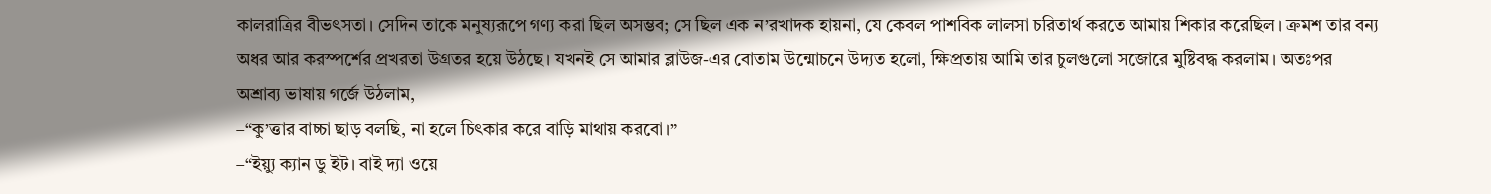কালরাত্রির বীভৎসতা। সেদিন তাকে মনুষ্যরূপে গণ্য করা ছিল অসম্ভব; সে ছিল এক ন’রখাদক হায়না, যে কেবল পাশবিক লালসা চরিতার্থ করতে আমায় শিকার করেছিল। ক্রমশ তার বন্য অধর আর করস্পর্শের প্রখরতা উগ্রতর হয়ে উঠছে। যখনই সে আমার ব্লাউজ-এর বোতাম উন্মোচনে উদ্যত হলো, ক্ষিপ্রতায় আমি তার চুলগুলো সজোরে মুষ্টিবদ্ধ করলাম। অতঃপর অশ্রাব্য ভাষায় গর্জে উঠলাম,
–“কু’ত্তার বাচ্চা ছাড় বলছি, না হলে চিৎকার করে বাড়ি মাথায় করবো।”
–“ইয়্যু ক্যান ডু ইট। বাই দ্যা ওয়ে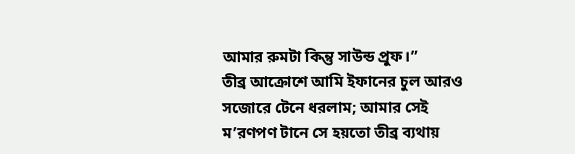আমার রুমটা কিন্তু সাউন্ড প্রুফ।”
তীব্র আক্রোশে আমি ইফানের চুল আরও সজোরে টেনে ধরলাম; আমার সেই ম’রণপণ টানে সে হয়তো তীব্র ব্যথায়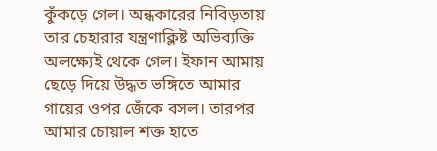কুঁকড়ে গেল। অন্ধকারের নিবিড়তায় তার চেহারার যন্ত্রণাক্লিষ্ট অভিব্যক্তি অলক্ষ্যেই থেকে গেল। ইফান আমায় ছেড়ে দিয়ে উদ্ধত ভঙ্গিতে আমার গায়ের ওপর জেঁকে বসল। তারপর আমার চোয়াল শক্ত হাতে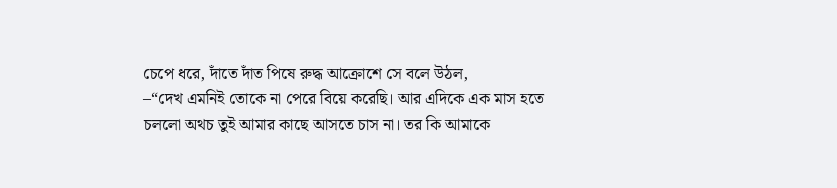চেপে ধরে, দাঁতে দাঁত পিষে রুদ্ধ আক্রোশে সে বলে উঠল,
–“দেখ এমনিই তোকে না পেরে বিয়ে করেছি। আর এদিকে এক মাস হতে চললো অথচ তুই আমার কাছে আসতে চাস না। তর কি আমাকে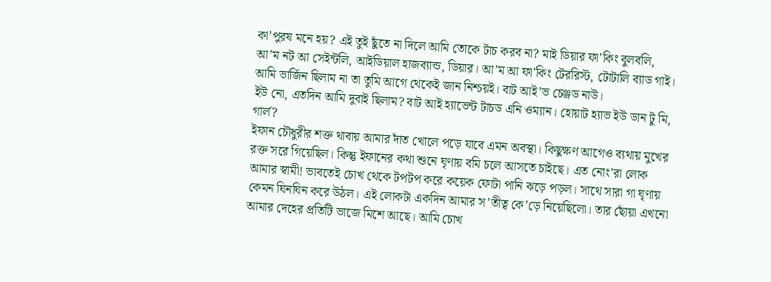কা’পুরষ মনে হয়? এই তুই ছুঁতে না দিলে আমি তোকে টাচ করব না? মাই ডিয়ার ফা’কিং বুলবলি,
আ’ম নট আ সেইন্টলি, আইডিয়াল হাজব্যান্ড, ডিয়ার। আ’ম আ ফা’কিং টেররিস্ট, টোটালি ব্যাড গাই।
আমি ভার্জিন ছিলাম না তা তুমি আগে থেকেই জান নিশ্চয়ই। বাট আই’ভ চেঞ্জড নাউ।
ইউ নো, এতদিন আমি দুবাই ছিলাম? বাট আই হ্যাভেন্ট টাচড এনি ওম্যান। হোয়াট হ্যাভ ইউ ডান টু মি, গার্ল?
ইফান চৌধুরীর শক্ত থাবায় আমার দাঁত খোলে পড়ে যাবে এমন অবস্থা। কিছুক্ষণ আগেও ব্যথায় মুখের রক্ত সরে গিয়েছিল। কিন্তু ইফানের কথা শুনে ঘৃণায় বমি চলে আসতে চাইছে। এত নোং’রা লোক আমার স্বামী! ভাবতেই চোখ থেকে টপটপ করে কয়েক ফোটা পানি ঝড়ে পড়ল। সাথে সারা গা ঘৃণায় কেমন ঘিনঘিন করে উঠল। এই লোকটা একদিন আমার স’তীত্ব কে’ড়ে নিয়েছিলো। তার ছোঁয়া এখনো আমার দেহের প্রতিটি ভাজে মিশে আছে। আমি চোখ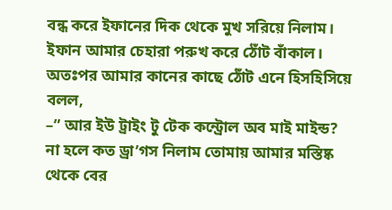বন্ধ করে ইফানের দিক থেকে মুখ সরিয়ে নিলাম। ইফান আমার চেহারা পরুখ করে ঠোঁট বাঁকাল। অতঃপর আমার কানের কাছে ঠোঁট এনে হিসহিসিয়ে বলল,
–” আর ইউ ট্রাইং টু টেক কন্ট্রোল অব মাই মাইন্ড? না হলে কত ড্রা’গস নিলাম তোমায় আমার মস্তিষ্ক থেকে বের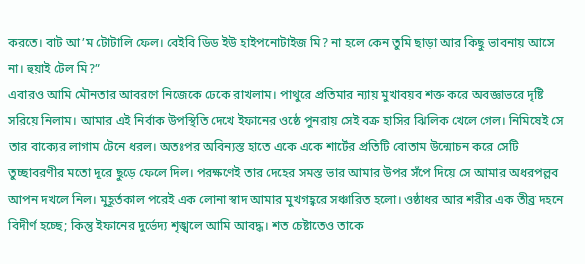করতে। বাট আ’ম টোটালি ফেল। বেইবি ডিড ইউ হাইপনোটাইজ মি? না হলে কেন তুমি ছাড়া আর কিছু ভাবনায় আসে না। হুয়াই টেল মি?”
এবারও আমি মৌনতার আবরণে নিজেকে ঢেকে রাখলাম। পাথুরে প্রতিমার ন্যায় মুখাবয়ব শক্ত করে অবজ্ঞাভরে দৃষ্টি সরিয়ে নিলাম। আমার এই নির্বাক উপস্থিতি দেখে ইফানের ওষ্ঠে পুনরায় সেই বক্র হাসির ঝিলিক খেলে গেল। নিমিষেই সে তার বাক্যের লাগাম টেনে ধরল। অতঃপর অবিন্যস্ত হাতে একে একে শার্টের প্রতিটি বোতাম উন্মোচন করে সেটি তুচ্ছাবরণীর মতো দূরে ছুড়ে ফেলে দিল। পরক্ষণেই তার দেহের সমস্ত ভার আমার উপর সঁপে দিয়ে সে আমার অধরপল্লব আপন দখলে নিল। মুহূর্তকাল পরেই এক লোনা স্বাদ আমার মুখগহ্বরে সঞ্চারিত হলো। ওষ্ঠাধর আর শরীর এক তীব্র দহনে বিদীর্ণ হচ্ছে; কিন্তু ইফানের দুর্ভেদ্য শৃঙ্খলে আমি আবদ্ধ। শত চেষ্টাতেও তাকে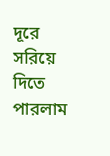দূরে সরিয়ে দিতে পারলাম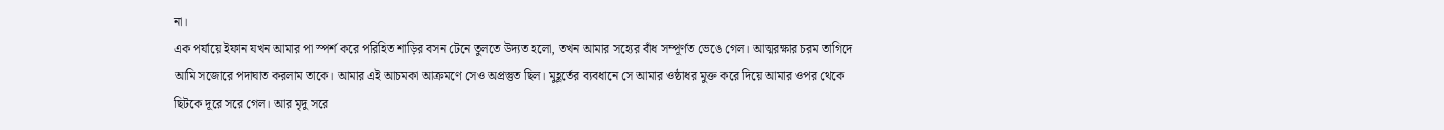না।
এক পর্যায়ে ইফান যখন আমার পা স্পর্শ করে পরিহিত শাড়ির বসন টেনে তুলতে উদ্যত হলো, তখন আমার সহ্যের বাঁধ সম্পূর্ণত ভেঙে গেল। আত্মরক্ষার চরম তাগিদে আমি সজোরে পদাঘাত করলাম তাকে। আমার এই আচমকা আক্রমণে সেও অপ্রস্তুত ছিল। মুহূর্তের ব্যবধানে সে আমার ওষ্ঠাধর মুক্ত করে দিয়ে আমার ওপর থেকে ছিটকে দূরে সরে গেল। আর মৃদু সরে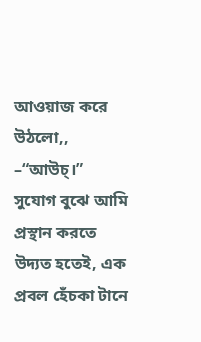আওয়াজ করে উঠলো,,
–“আউচ্।”
সুযোগ বুঝে আমি প্রস্থান করতে উদ্যত হতেই, এক প্রবল হেঁচকা টানে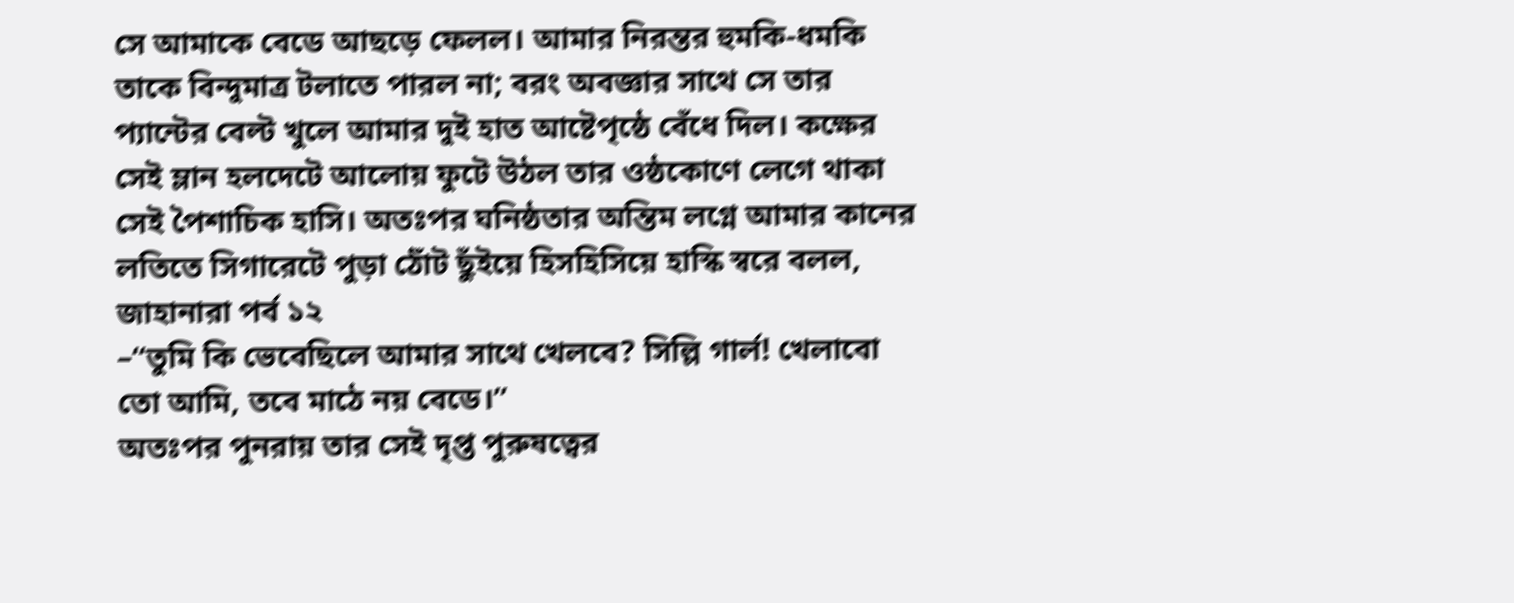সে আমাকে বেডে আছড়ে ফেলল। আমার নিরন্তর হুমকি-ধমকি তাকে বিন্দুমাত্র টলাতে পারল না; বরং অবজ্ঞার সাথে সে তার প্যান্টের বেল্ট খুলে আমার দুই হাত আষ্টেপৃষ্ঠে বেঁধে দিল। কক্ষের সেই ম্লান হলদেটে আলোয় ফুটে উঠল তার ওষ্ঠকোণে লেগে থাকা সেই পৈশাচিক হাসি। অতঃপর ঘনিষ্ঠতার অন্তিম লগ্নে আমার কানের লতিতে সিগারেটে পুড়া ঠোঁট ছুঁইয়ে হিসহিসিয়ে হাস্কি স্বরে বলল,
জাহানারা পর্ব ১২
–“তুমি কি ভেবেছিলে আমার সাথে খেলবে? সিল্লি গার্ল! খেলাবো তো আমি, তবে মাঠে নয় বেডে।”
অতঃপর পুনরায় তার সেই দৃপ্ত পুরুষত্বের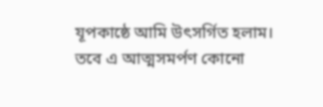যূপকাষ্ঠে আমি উৎসর্গিত হলাম। তবে এ আত্মসমর্পণ কোনো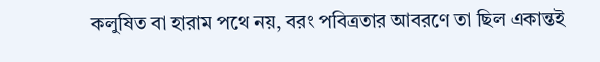কলুষিত বা হারাম পথে নয়, বরং পবিত্রতার আবরণে তা ছিল একান্তই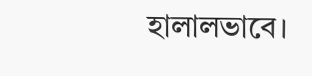হালালভাবে।